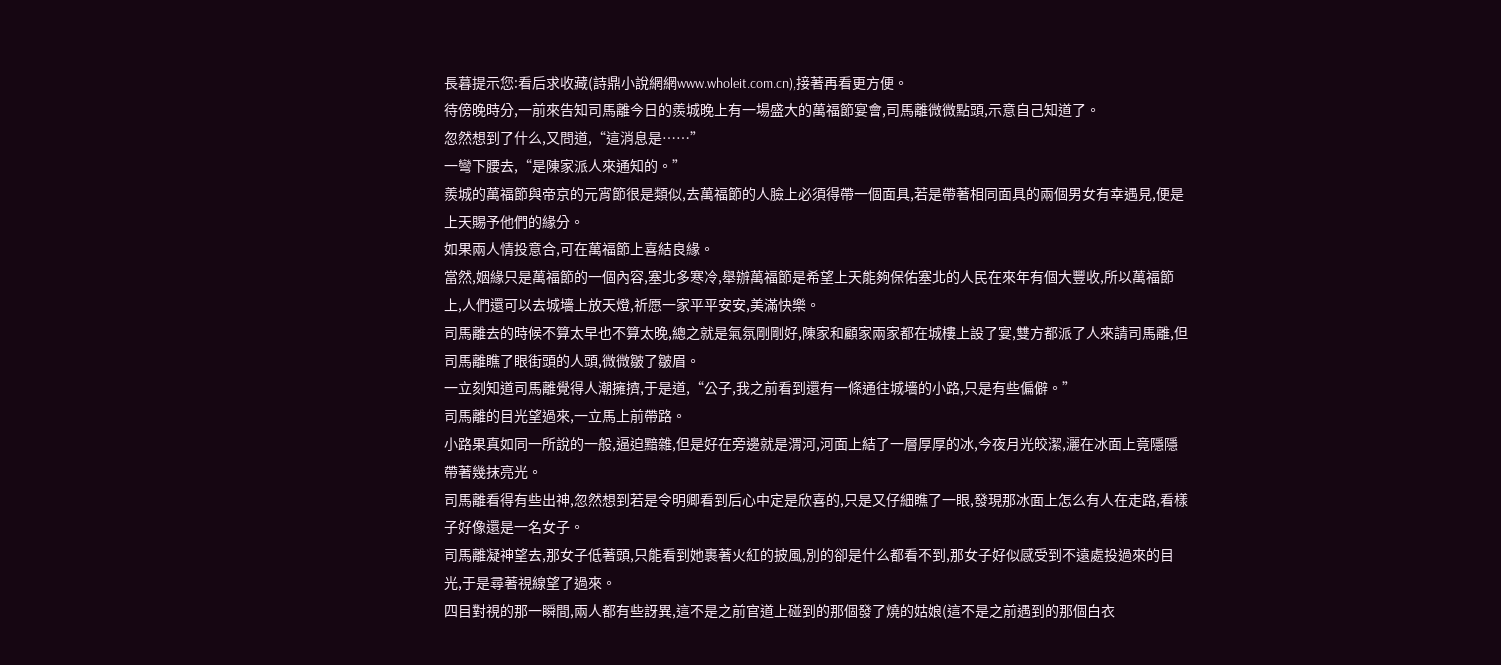長暮提示您:看后求收藏(詩鼎小說網網www.wholeit.com.cn),接著再看更方便。
待傍晚時分,一前來告知司馬離今日的羨城晚上有一場盛大的萬福節宴會,司馬離微微點頭,示意自己知道了。
忽然想到了什么,又問道,“這消息是……”
一彎下腰去,“是陳家派人來通知的。”
羨城的萬福節與帝京的元宵節很是類似,去萬福節的人臉上必須得帶一個面具,若是帶著相同面具的兩個男女有幸遇見,便是上天賜予他們的緣分。
如果兩人情投意合,可在萬福節上喜結良緣。
當然,姻緣只是萬福節的一個內容,塞北多寒冷,舉辦萬福節是希望上天能夠保佑塞北的人民在來年有個大豐收,所以萬福節上,人們還可以去城墻上放天燈,祈愿一家平平安安,美滿快樂。
司馬離去的時候不算太早也不算太晚,總之就是氣氛剛剛好,陳家和顧家兩家都在城樓上設了宴,雙方都派了人來請司馬離,但司馬離瞧了眼街頭的人頭,微微皺了皺眉。
一立刻知道司馬離覺得人潮擁擠,于是道,“公子,我之前看到還有一條通往城墻的小路,只是有些偏僻。”
司馬離的目光望過來,一立馬上前帶路。
小路果真如同一所說的一般,逼迫黯雜,但是好在旁邊就是渭河,河面上結了一層厚厚的冰,今夜月光皎潔,灑在冰面上竟隱隱帶著幾抹亮光。
司馬離看得有些出神,忽然想到若是令明卿看到后心中定是欣喜的,只是又仔細瞧了一眼,發現那冰面上怎么有人在走路,看樣子好像還是一名女子。
司馬離凝神望去,那女子低著頭,只能看到她裹著火紅的披風,別的卻是什么都看不到,那女子好似感受到不遠處投過來的目光,于是尋著視線望了過來。
四目對視的那一瞬間,兩人都有些訝異,這不是之前官道上碰到的那個發了燒的姑娘(這不是之前遇到的那個白衣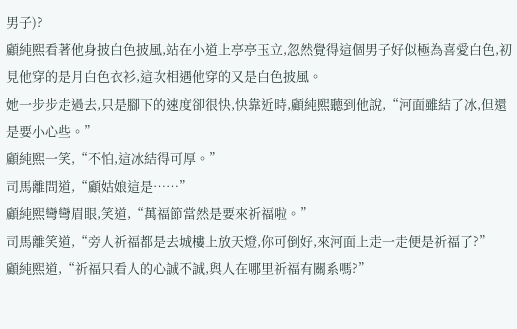男子)?
顧純熙看著他身披白色披風,站在小道上亭亭玉立,忽然覺得這個男子好似極為喜愛白色,初見他穿的是月白色衣衫,這次相遇他穿的又是白色披風。
她一步步走過去,只是腳下的速度卻很快,快靠近時,顧純熙聽到他說,“河面雖結了冰,但還是要小心些。”
顧純熙一笑,“不怕,這冰結得可厚。”
司馬離問道,“顧姑娘這是……”
顧純熙彎彎眉眼,笑道,“萬福節當然是要來祈福啦。”
司馬離笑道,“旁人祈福都是去城樓上放天燈,你可倒好,來河面上走一走便是祈福了?”
顧純熙道,“祈福只看人的心誠不誠,與人在哪里祈福有關系嗎?”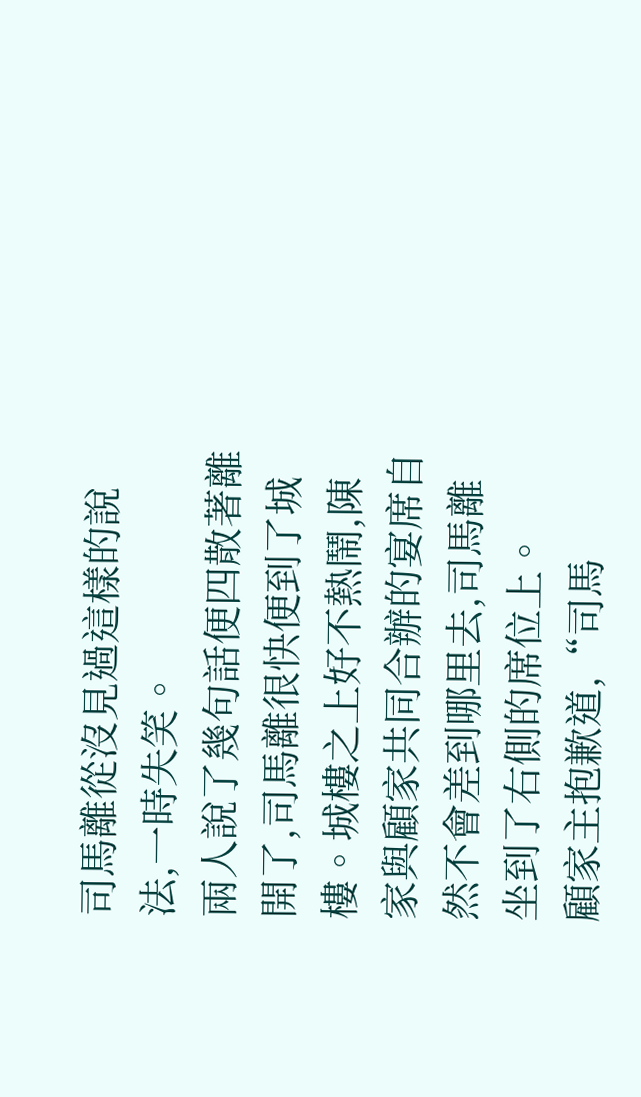司馬離從沒見過這樣的說法,一時失笑。
兩人說了幾句話便四散著離開了,司馬離很快便到了城樓。城樓之上好不熱鬧,陳家與顧家共同合辦的宴席自然不會差到哪里去,司馬離坐到了右側的席位上。
顧家主抱歉道,“司馬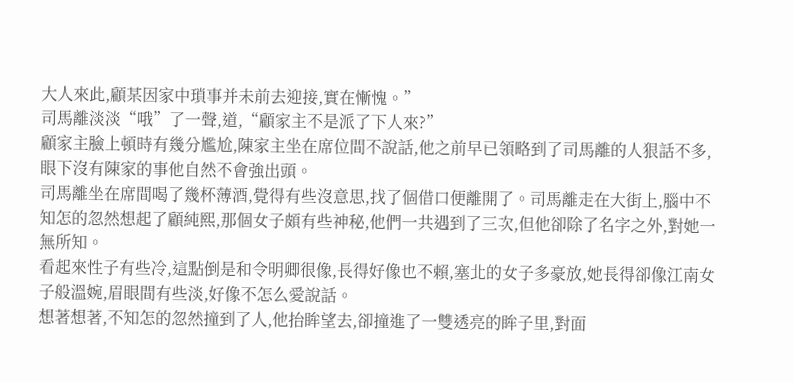大人來此,顧某因家中瑣事并未前去迎接,實在慚愧。”
司馬離淡淡“哦”了一聲,道,“顧家主不是派了下人來?”
顧家主臉上頓時有幾分尷尬,陳家主坐在席位間不說話,他之前早已領略到了司馬離的人狠話不多,眼下沒有陳家的事他自然不會強出頭。
司馬離坐在席間喝了幾杯薄酒,覺得有些沒意思,找了個借口便離開了。司馬離走在大街上,腦中不知怎的忽然想起了顧純熙,那個女子頗有些神秘,他們一共遇到了三次,但他卻除了名字之外,對她一無所知。
看起來性子有些冷,這點倒是和令明卿很像,長得好像也不賴,塞北的女子多豪放,她長得卻像江南女子般溫婉,眉眼間有些淡,好像不怎么愛說話。
想著想著,不知怎的忽然撞到了人,他抬眸望去,卻撞進了一雙透亮的眸子里,對面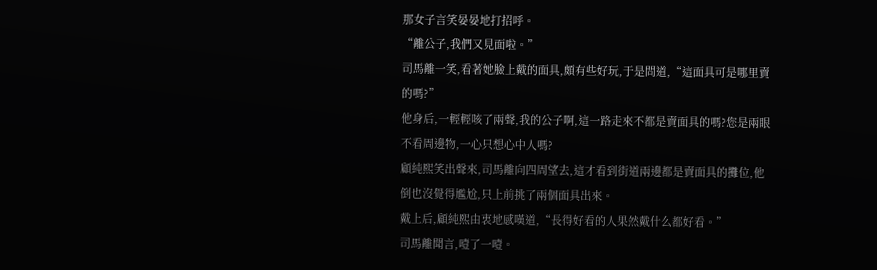那女子言笑晏晏地打招呼。
“離公子,我們又見面啦。”
司馬離一笑,看著她臉上戴的面具,頗有些好玩,于是問道,“這面具可是哪里賣的嗎?”
他身后,一輕輕咳了兩聲,我的公子啊,這一路走來不都是賣面具的嗎?您是兩眼不看周邊物,一心只想心中人嗎?
顧純熙笑出聲來,司馬離向四周望去,這才看到街道兩邊都是賣面具的攤位,他倒也沒覺得尷尬,只上前挑了兩個面具出來。
戴上后,顧純熙由衷地感嘆道,“長得好看的人果然戴什么都好看。”
司馬離聞言,噎了一噎。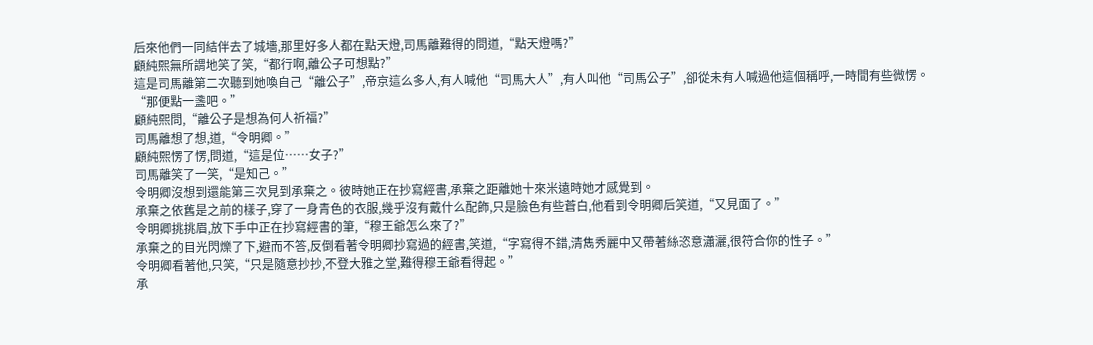后來他們一同結伴去了城墻,那里好多人都在點天燈,司馬離難得的問道,“點天燈嗎?”
顧純熙無所謂地笑了笑,“都行啊,離公子可想點?”
這是司馬離第二次聽到她喚自己“離公子”,帝京這么多人,有人喊他“司馬大人”,有人叫他“司馬公子”,卻從未有人喊過他這個稱呼,一時間有些微愣。
“那便點一盞吧。”
顧純熙問,“離公子是想為何人祈福?”
司馬離想了想,道,“令明卿。”
顧純熙愣了愣,問道,“這是位……女子?”
司馬離笑了一笑,“是知己。”
令明卿沒想到還能第三次見到承棄之。彼時她正在抄寫經書,承棄之距離她十來米遠時她才感覺到。
承棄之依舊是之前的樣子,穿了一身青色的衣服,幾乎沒有戴什么配飾,只是臉色有些蒼白,他看到令明卿后笑道,“又見面了。”
令明卿挑挑眉,放下手中正在抄寫經書的筆,“穆王爺怎么來了?”
承棄之的目光閃爍了下,避而不答,反倒看著令明卿抄寫過的經書,笑道,“字寫得不錯,清雋秀麗中又帶著絲恣意瀟灑,很符合你的性子。”
令明卿看著他,只笑,“只是隨意抄抄,不登大雅之堂,難得穆王爺看得起。”
承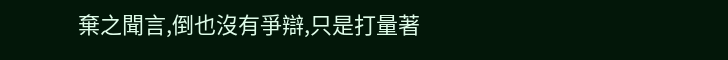棄之聞言,倒也沒有爭辯,只是打量著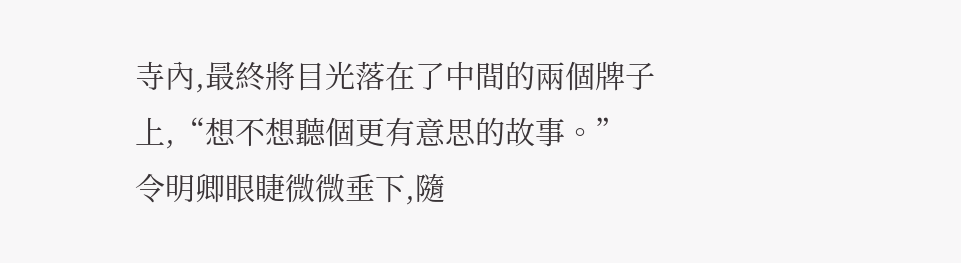寺內,最終將目光落在了中間的兩個牌子上,“想不想聽個更有意思的故事。”
令明卿眼睫微微垂下,隨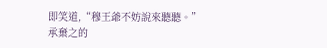即笑道,“穆王爺不妨說來聽聽。”
承棄之的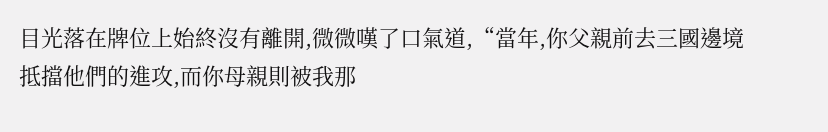目光落在牌位上始終沒有離開,微微嘆了口氣道,“當年,你父親前去三國邊境抵擋他們的進攻,而你母親則被我那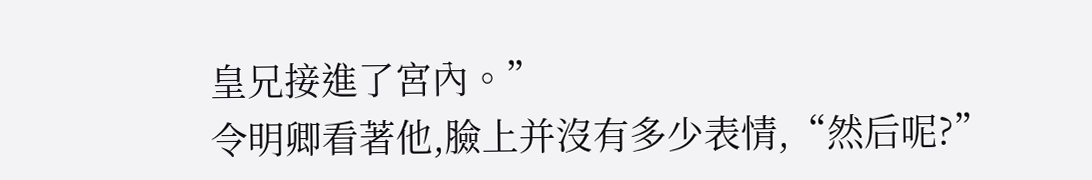皇兄接進了宮內。”
令明卿看著他,臉上并沒有多少表情,“然后呢?”